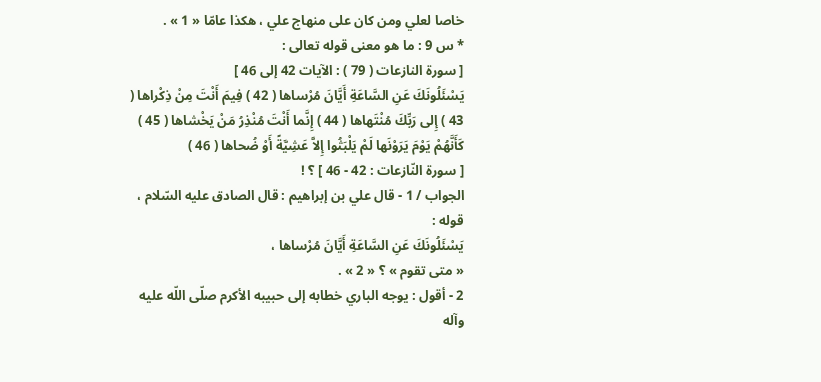خاصا لعلي ومن كان على منهاج علي ، هكذا عامّا « 1 » .
* س 9 : ما هو معنى قوله تعالى :
[ سورة النازعات ( 79 ) : الآيات 42 إلى 46 ]
يَسْئَلُونَكَ عَنِ السَّاعَةِ أَيَّانَ مُرْساها ( 42 ) فِيمَ أَنْتَ مِنْ ذِكْراها ( 43 ) إِلى رَبِّكَ مُنْتَهاها ( 44 ) إِنَّما أَنْتَ مُنْذِرُ مَنْ يَخْشاها ( 45 ) كَأَنَّهُمْ يَوْمَ يَرَوْنَها لَمْ يَلْبَثُوا إِلاَّ عَشِيَّةً أَوْ ضُحاها ( 46 )
[ سورة النّازعات : 42 - 46 ] ؟ !
الجواب / 1 - قال علي بن إبراهيم : قال الصادق عليه السّلام ، قوله :
يَسْئَلُونَكَ عَنِ السَّاعَةِ أَيَّانَ مُرْساها ،
« متى تقوم » ؟ « 2 » .
2 - أقول : يوجه الباري خطابه إلى حبيبه الأكرم صلّى اللّه عليه وآله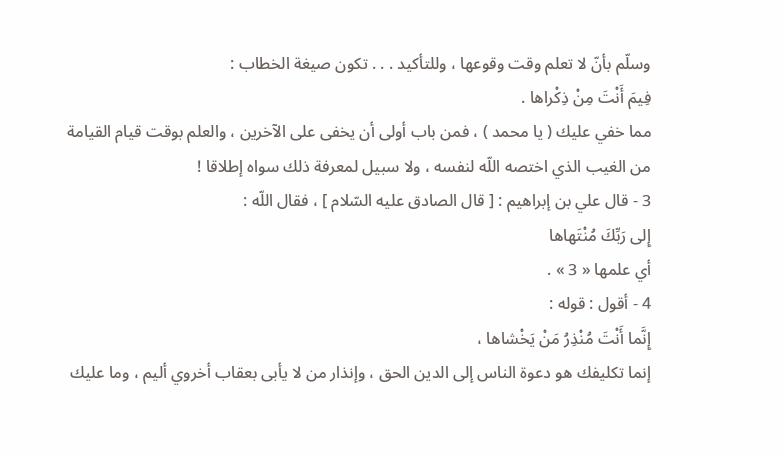وسلّم بأنّ لا تعلم وقت وقوعها ، وللتأكيد . . . تكون صيغة الخطاب :
فِيمَ أَنْتَ مِنْ ذِكْراها .
مما خفي عليك ( يا محمد ) ، فمن باب أولى أن يخفى على الآخرين ، والعلم بوقت قيام القيامة من الغيب الذي اختصه اللّه لنفسه ، ولا سبيل لمعرفة ذلك سواه إطلاقا !
3 - قال علي بن إبراهيم : [ قال الصادق عليه السّلام ] ، فقال اللّه :
إِلى رَبِّكَ مُنْتَهاها
أي علمها « 3 » .
4 - أقول : قوله :
إِنَّما أَنْتَ مُنْذِرُ مَنْ يَخْشاها ،
إنما تكليفك هو دعوة الناس إلى الدين الحق ، وإنذار من لا يأبى بعقاب أخروي أليم ، وما عليك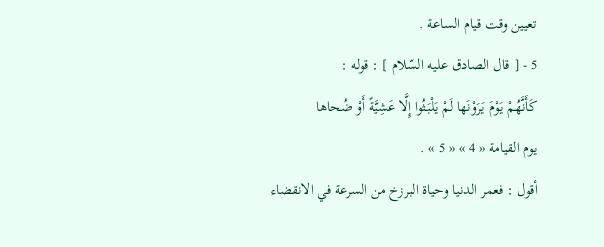تعيين وقت قيام الساعة .
5 - [ قال الصادق عليه السّلام ] : قوله :
كَأَنَّهُمْ يَوْمَ يَرَوْنَها لَمْ يَلْبَثُوا إِلَّا عَشِيَّةً أَوْ ضُحاها
يوم القيامة « 4 » « 5 » .
أقول : فعمر الدنيا وحياة البرزخ من السرعة في الانقضاء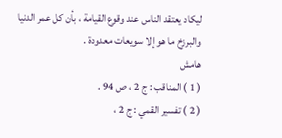ليكاد يعتقد الناس عند وقوع القيامة ، بأن كل عمر الدنيا والبرزخ ما هو إلا سويعات معدودة .
هامش
( 1 ) المناقب : ج 2 ، ص 94 .
( 2 ) تفسير القمي : ج 2 ،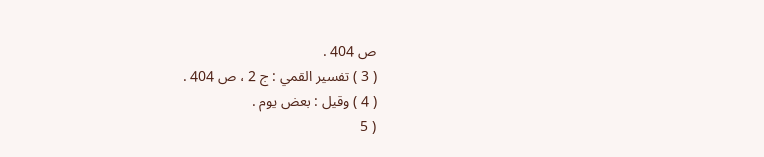ص 404 .
( 3 ) تفسير القمي : ج 2 ، ص 404 .
( 4 ) وقيل : بعض يوم .
( 5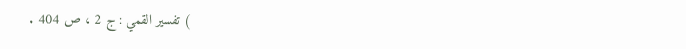) تفسير القمي : ج 2 ، ص 404 .